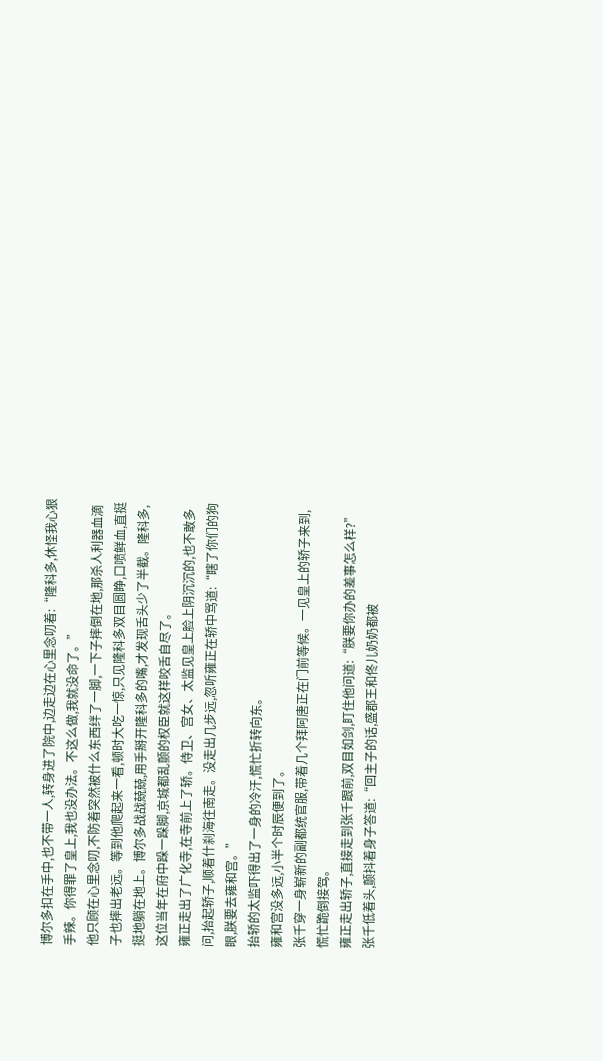博尔多扣在手中,也不带一人,转身进了院中,边走边在心里念叨着:“隆科多,休怪我心狠手辣。你得罪了皇上,我也没办法。不这么做,我就没命了。”
他只顾在心里念叨,不防着突然被什么东西绊了一脚,一下子摔倒在地,那杀人利器血滴子也摔出老远。等到他爬起来一看,顿时大吃一惊,只见隆科多双目圆睁,口喷鲜血,直挺挺地躺在地上。博尔多战战兢兢,用手掰开隆科多的嘴,才发现舌头少了半截。隆科多,这位当年在府中跺一跺脚,京城都乱颤的权臣就这样咬舌自尽了。
雍正走出了广化寺,在寺前上了轿。侍卫、宫女、太监见皇上脸上阴沉沉的,也不敢多问,抬起轿子,顺着什刹海往南走。没走出几步远,忽听雍正在轿中骂道:“瞎了你们的狗眼,朕要去雍和宫。”
抬轿的太监吓得出了一身的冷汗,慌忙折转向东。
雍和宫没多远,小半个时辰便到了。
张千穿一身崭新的副都统官服,带着几个拜阿唐正在门前等候。一见皇上的轿子来到,慌忙跪倒接驾。
雍正走出轿子,直接走到张千跟前,双目如剑,盯住他问道:“朕要你办的差事怎么样?”
张千低着头,颤抖着身子答道:“回主子的话,盛郡王和佟儿奶奶都被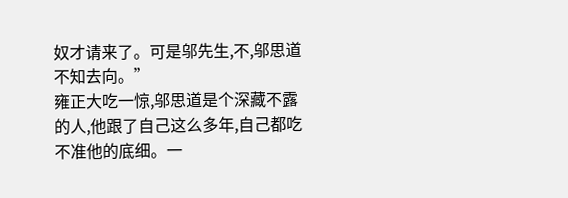奴才请来了。可是邬先生,不,邬思道不知去向。”
雍正大吃一惊,邬思道是个深藏不露的人,他跟了自己这么多年,自己都吃不准他的底细。一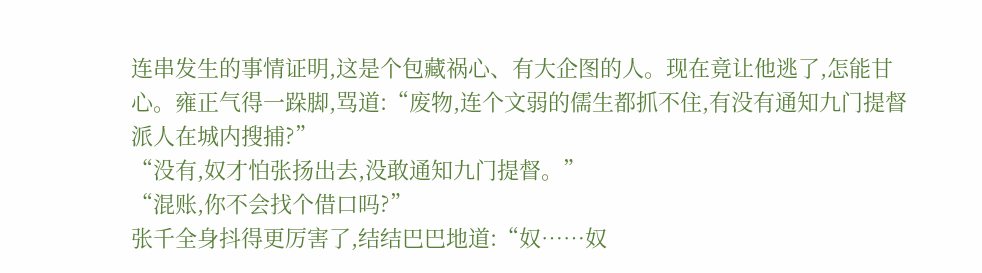连串发生的事情证明,这是个包藏祸心、有大企图的人。现在竟让他逃了,怎能甘心。雍正气得一跺脚,骂道:“废物,连个文弱的儒生都抓不住,有没有通知九门提督派人在城内搜捕?”
“没有,奴才怕张扬出去,没敢通知九门提督。”
“混账,你不会找个借口吗?”
张千全身抖得更厉害了,结结巴巴地道:“奴……奴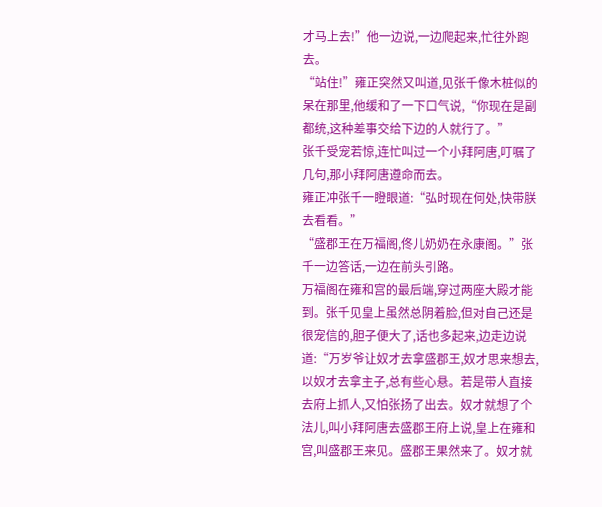才马上去!”他一边说,一边爬起来,忙往外跑去。
“站住!”雍正突然又叫道,见张千像木桩似的呆在那里,他缓和了一下口气说,“你现在是副都统,这种差事交给下边的人就行了。”
张千受宠若惊,连忙叫过一个小拜阿唐,叮嘱了几句,那小拜阿唐遵命而去。
雍正冲张千一瞪眼道:“弘时现在何处,快带朕去看看。”
“盛郡王在万福阁,佟儿奶奶在永康阁。”张千一边答话,一边在前头引路。
万福阁在雍和宫的最后端,穿过两座大殿才能到。张千见皇上虽然总阴着脸,但对自己还是很宠信的,胆子便大了,话也多起来,边走边说道:“万岁爷让奴才去拿盛郡王,奴才思来想去,以奴才去拿主子,总有些心悬。若是带人直接去府上抓人,又怕张扬了出去。奴才就想了个法儿,叫小拜阿唐去盛郡王府上说,皇上在雍和宫,叫盛郡王来见。盛郡王果然来了。奴才就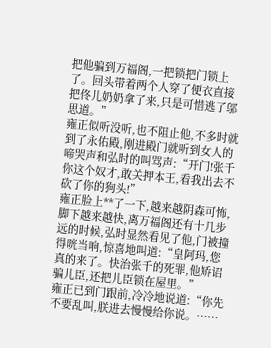把他骗到万福阁,一把锁把门锁上了。回头带着两个人穿了便衣直接把佟儿奶奶拿了来,只是可惜逃了邬思道。”
雍正似听没听,也不阻止他,不多时就到了永佑殿,刚进殿门就听到女人的啼哭声和弘时的叫骂声:“开门!张千你这个奴才,敢关押本王,看我出去不砍了你的狗头!”
雍正脸上**了一下,越来越阴森可怖,脚下越来越快,离万福阁还有十几步远的时候,弘时显然看见了他,门被撞得咣当响,惊喜地叫道:“皇阿玛,您真的来了。快治张千的死罪,他矫诏骗儿臣,还把儿臣锁在屋里。”
雍正已到门跟前,冷冷地说道:“你先不要乱叫,朕进去慢慢给你说。……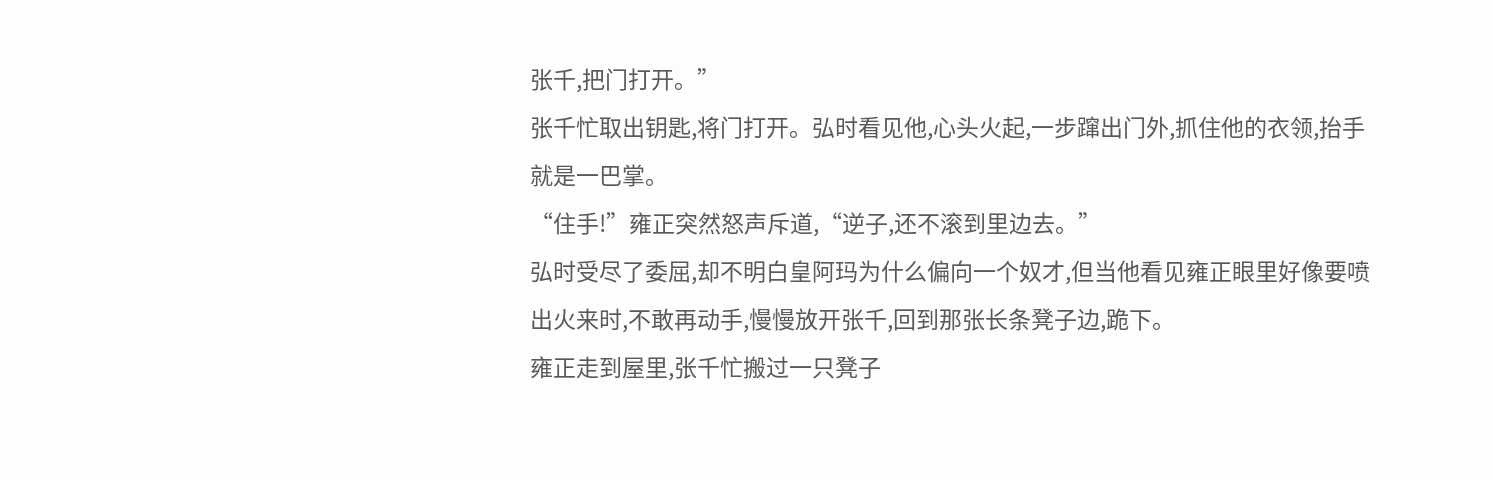张千,把门打开。”
张千忙取出钥匙,将门打开。弘时看见他,心头火起,一步蹿出门外,抓住他的衣领,抬手就是一巴掌。
“住手!”雍正突然怒声斥道,“逆子,还不滚到里边去。”
弘时受尽了委屈,却不明白皇阿玛为什么偏向一个奴才,但当他看见雍正眼里好像要喷出火来时,不敢再动手,慢慢放开张千,回到那张长条凳子边,跪下。
雍正走到屋里,张千忙搬过一只凳子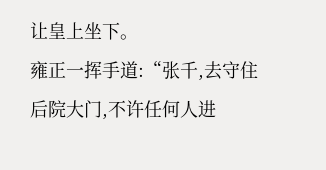让皇上坐下。
雍正一挥手道:“张千,去守住后院大门,不许任何人进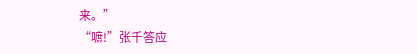来。”
“嗻!”张千答应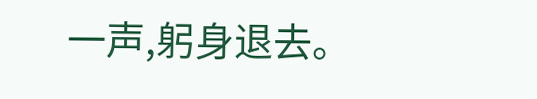一声,躬身退去。